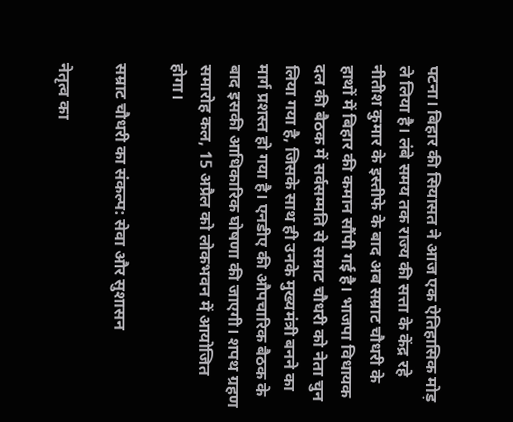पटना। बिहार की सियासत ने आज एक ऐतिहासिक मोड़ ले लिया है। लंबे समय तक राज्य की सत्ता के केंद्र रहे नीतीश कुमार के इस्तीफे के बाद अब सम्राट चौधरी के हाथों में बिहार की कमान सौंपी गई है। भाजपा विधायक दल की बैठक में सर्वसम्मति से सम्राट चौधरी को नेता चुन लिया गया है, जिसके साथ ही उनके मुख्यमंत्री बनने का मार्ग प्रशस्त हो गया है। एनडीए की औपचारिक बैठक के बाद इसकी आधिकारिक घोषणा की जाएगी। शपथ ग्रहण समारोह कल, 15 अप्रैल को लोकभवन में आयोजित होगा।

सम्राट चौधरी का संकल्प: सेवा और सुशासन

नेतृत्व का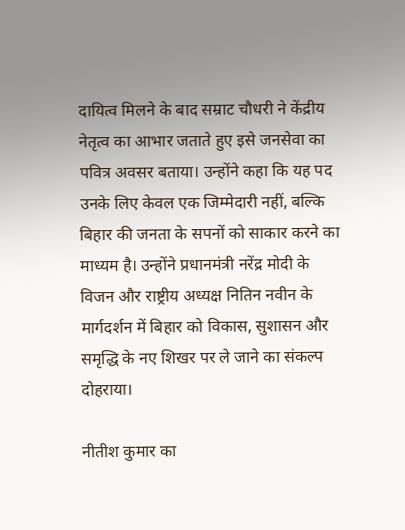दायित्व मिलने के बाद सम्राट चौधरी ने केंद्रीय नेतृत्व का आभार जताते हुए इसे जनसेवा का पवित्र अवसर बताया। उन्होंने कहा कि यह पद उनके लिए केवल एक जिम्मेदारी नहीं, बल्कि बिहार की जनता के सपनों को साकार करने का माध्यम है। उन्होंने प्रधानमंत्री नरेंद्र मोदी के विजन और राष्ट्रीय अध्यक्ष नितिन नवीन के मार्गदर्शन में बिहार को विकास, सुशासन और समृद्धि के नए शिखर पर ले जाने का संकल्प दोहराया।

नीतीश कुमार का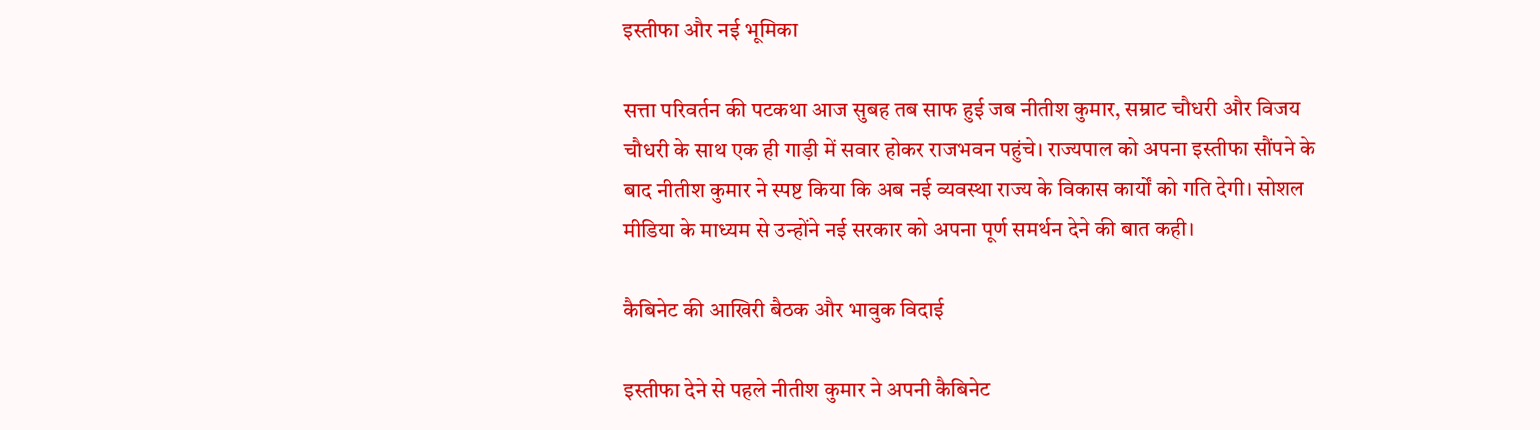इस्तीफा और नई भूमिका

सत्ता परिवर्तन की पटकथा आज सुबह तब साफ हुई जब नीतीश कुमार, सम्राट चौधरी और विजय चौधरी के साथ एक ही गाड़ी में सवार होकर राजभवन पहुंचे। राज्यपाल को अपना इस्तीफा सौंपने के बाद नीतीश कुमार ने स्पष्ट किया कि अब नई व्यवस्था राज्य के विकास कार्यों को गति देगी। सोशल मीडिया के माध्यम से उन्होंने नई सरकार को अपना पूर्ण समर्थन देने की बात कही।

कैबिनेट की आखिरी बैठक और भावुक विदाई

इस्तीफा देने से पहले नीतीश कुमार ने अपनी कैबिनेट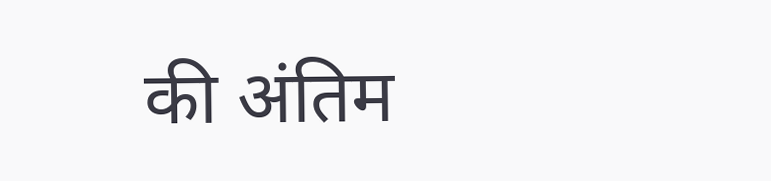की अंतिम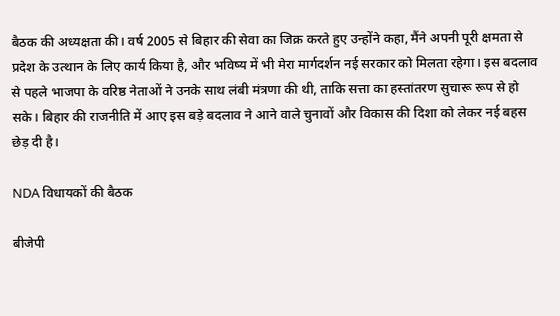बैठक की अध्यक्षता की। वर्ष 2005 से बिहार की सेवा का जिक्र करते हुए उन्होंने कहा, मैंने अपनी पूरी क्षमता से प्रदेश के उत्थान के लिए कार्य किया है, और भविष्य में भी मेरा मार्गदर्शन नई सरकार को मिलता रहेगा। इस बदलाव से पहले भाजपा के वरिष्ठ नेताओं ने उनके साथ लंबी मंत्रणा की थी, ताकि सत्ता का हस्तांतरण सुचारू रूप से हो सके। बिहार की राजनीति में आए इस बड़े बदलाव ने आने वाले चुनावों और विकास की दिशा को लेकर नई बहस छेड़ दी है।

NDA विधायकों की बैठक

बीजेपी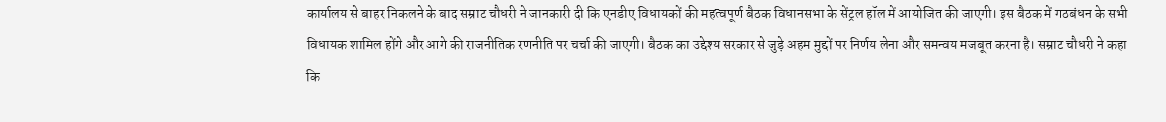कार्यालय से बाहर निकलने के बाद सम्राट चौधरी ने जानकारी दी कि एनडीए विधायकों की महत्वपूर्ण बैठक विधानसभा के सेंट्रल हॉल में आयोजित की जाएगी। इस बैठक में गठबंधन के सभी विधायक शामिल होंगे और आगे की राजनीतिक रणनीति पर चर्चा की जाएगी। बैठक का उद्देश्य सरकार से जुड़े अहम मुद्दों पर निर्णय लेना और समन्वय मजबूत करना है। सम्राट चौधरी ने कहा कि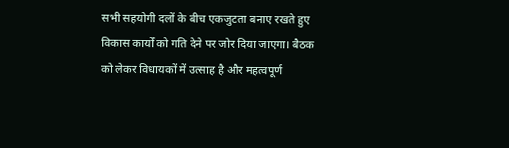सभी सहयोगी दलों के बीच एकजुटता बनाए रखते हुए विकास कार्यों को गति देने पर जोर दिया जाएगा। बैठक को लेकर विधायकों में उत्साह है और महत्वपूर्ण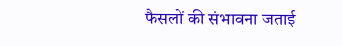फैसलों की संभावना जताई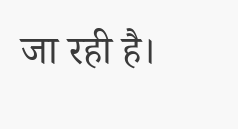जा रही है।